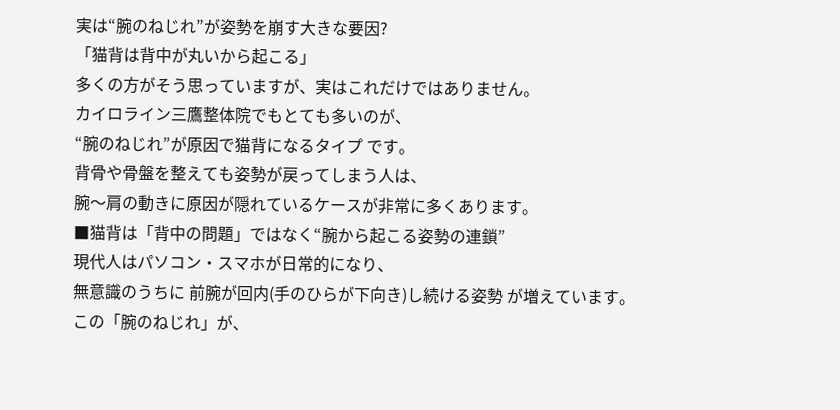実は“腕のねじれ”が姿勢を崩す大きな要因?
「猫背は背中が丸いから起こる」
多くの方がそう思っていますが、実はこれだけではありません。
カイロライン三鷹整体院でもとても多いのが、
“腕のねじれ”が原因で猫背になるタイプ です。
背骨や骨盤を整えても姿勢が戻ってしまう人は、
腕〜肩の動きに原因が隠れているケースが非常に多くあります。
■猫背は「背中の問題」ではなく“腕から起こる姿勢の連鎖”
現代人はパソコン・スマホが日常的になり、
無意識のうちに 前腕が回内(手のひらが下向き)し続ける姿勢 が増えています。
この「腕のねじれ」が、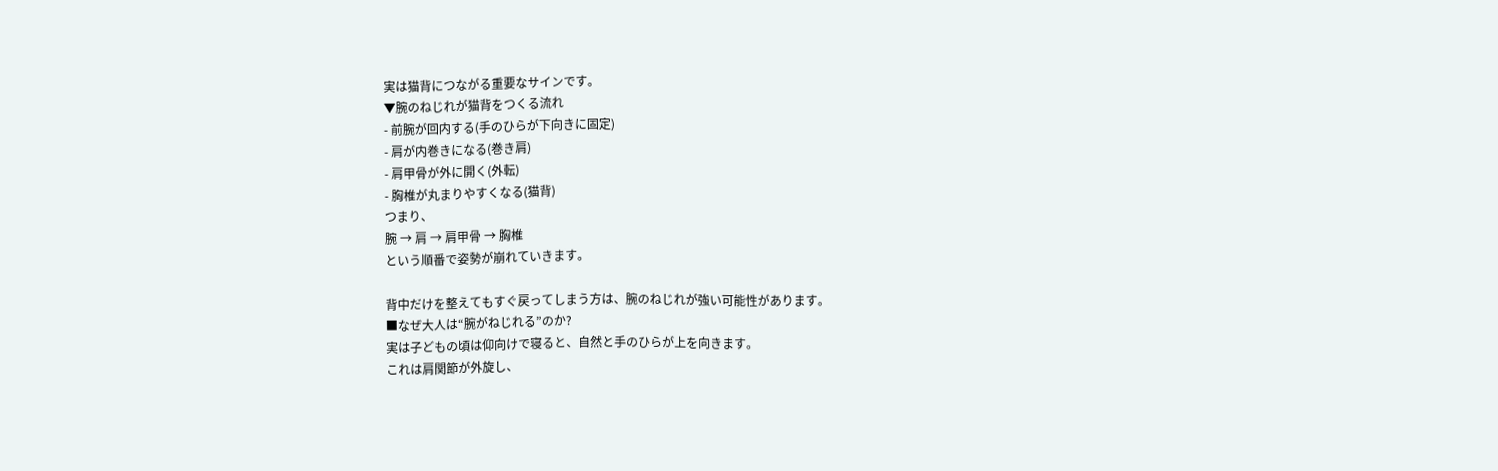実は猫背につながる重要なサインです。
▼腕のねじれが猫背をつくる流れ
- 前腕が回内する(手のひらが下向きに固定)
- 肩が内巻きになる(巻き肩)
- 肩甲骨が外に開く(外転)
- 胸椎が丸まりやすくなる(猫背)
つまり、
腕 → 肩 → 肩甲骨 → 胸椎
という順番で姿勢が崩れていきます。

背中だけを整えてもすぐ戻ってしまう方は、腕のねじれが強い可能性があります。
■なぜ大人は“腕がねじれる”のか?
実は子どもの頃は仰向けで寝ると、自然と手のひらが上を向きます。
これは肩関節が外旋し、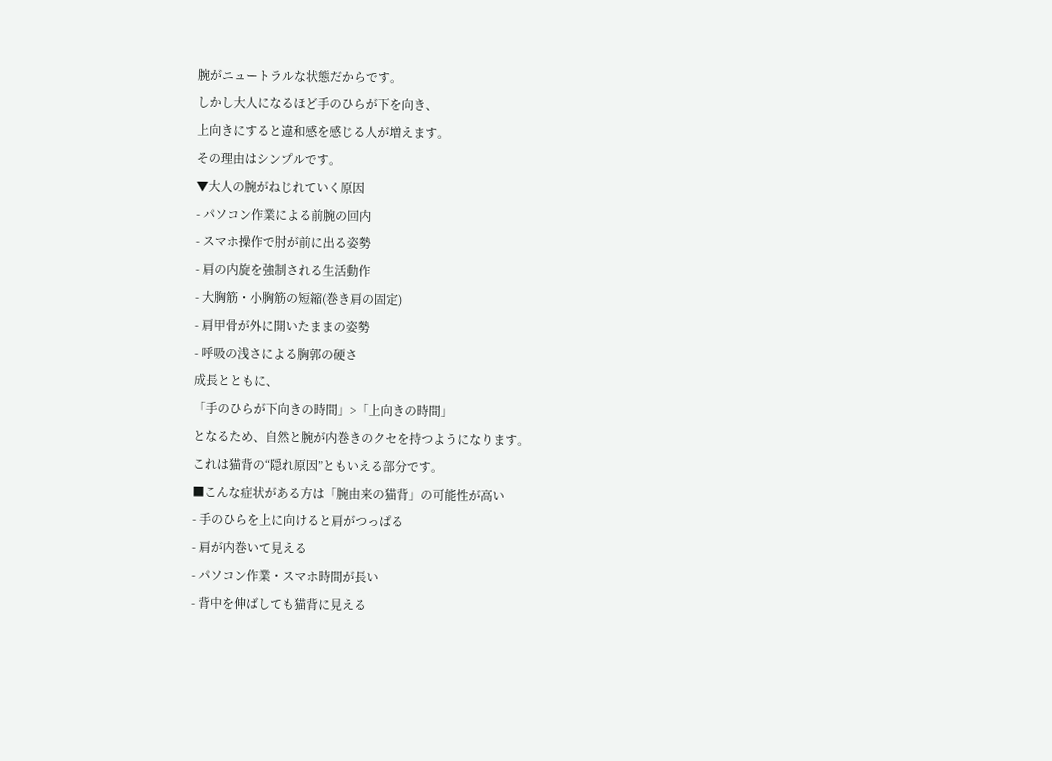腕がニュートラルな状態だからです。
しかし大人になるほど手のひらが下を向き、
上向きにすると違和感を感じる人が増えます。
その理由はシンプルです。
▼大人の腕がねじれていく原因
- パソコン作業による前腕の回内
- スマホ操作で肘が前に出る姿勢
- 肩の内旋を強制される生活動作
- 大胸筋・小胸筋の短縮(巻き肩の固定)
- 肩甲骨が外に開いたままの姿勢
- 呼吸の浅さによる胸郭の硬さ
成長とともに、
「手のひらが下向きの時間」>「上向きの時間」
となるため、自然と腕が内巻きのクセを持つようになります。
これは猫背の“隠れ原因”ともいえる部分です。
■こんな症状がある方は「腕由来の猫背」の可能性が高い
- 手のひらを上に向けると肩がつっぱる
- 肩が内巻いて見える
- パソコン作業・スマホ時間が長い
- 背中を伸ばしても猫背に見える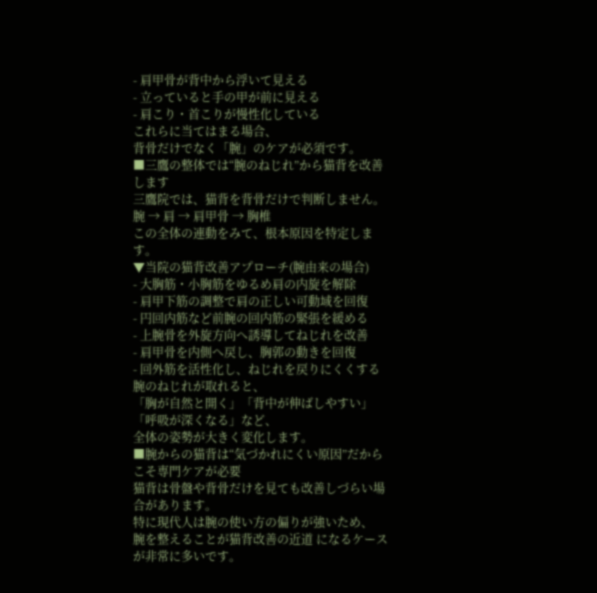- 肩甲骨が背中から浮いて見える
- 立っていると手の甲が前に見える
- 肩こり・首こりが慢性化している
これらに当てはまる場合、
背骨だけでなく「腕」のケアが必須です。
■三鷹の整体では“腕のねじれ”から猫背を改善します
三鷹院では、猫背を背骨だけで判断しません。
腕 → 肩 → 肩甲骨 → 胸椎
この全体の連動をみて、根本原因を特定します。
▼当院の猫背改善アプローチ(腕由来の場合)
- 大胸筋・小胸筋をゆるめ肩の内旋を解除
- 肩甲下筋の調整で肩の正しい可動域を回復
- 円回内筋など前腕の回内筋の緊張を緩める
- 上腕骨を外旋方向へ誘導してねじれを改善
- 肩甲骨を内側へ戻し、胸郭の動きを回復
- 回外筋を活性化し、ねじれを戻りにくくする
腕のねじれが取れると、
「胸が自然と開く」「背中が伸ばしやすい」「呼吸が深くなる」など、
全体の姿勢が大きく変化します。
■腕からの猫背は“気づかれにくい原因”だからこそ専門ケアが必要
猫背は骨盤や背骨だけを見ても改善しづらい場合があります。
特に現代人は腕の使い方の偏りが強いため、
腕を整えることが猫背改善の近道 になるケースが非常に多いです。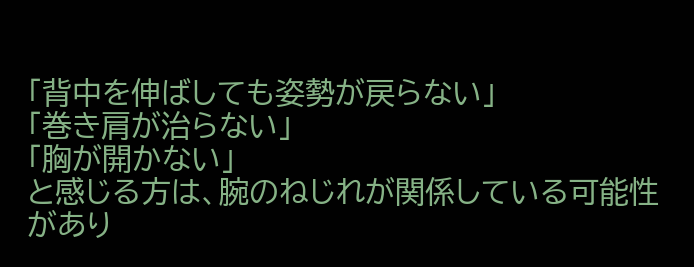「背中を伸ばしても姿勢が戻らない」
「巻き肩が治らない」
「胸が開かない」
と感じる方は、腕のねじれが関係している可能性があり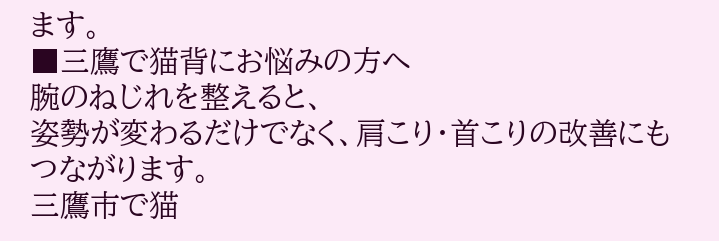ます。
■三鷹で猫背にお悩みの方へ
腕のねじれを整えると、
姿勢が変わるだけでなく、肩こり・首こりの改善にもつながります。
三鷹市で猫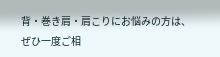背・巻き肩・肩こりにお悩みの方は、
ぜひ一度ご相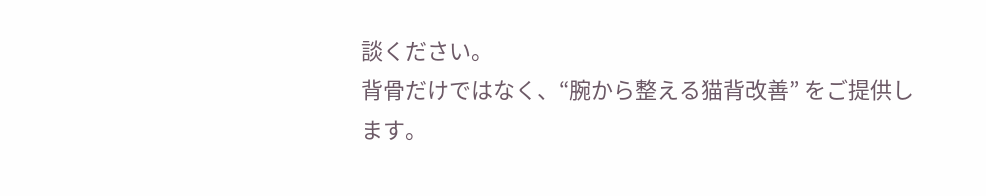談ください。
背骨だけではなく、“腕から整える猫背改善” をご提供します。